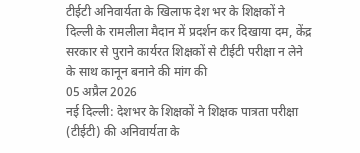टीईटी अनिवार्यता के खिलाफ देश भर के शिक्षकों ने दिल्ली के रामलीला मैदान में प्रदर्शन कर दिखाया दम, केंद्र सरकार से पुराने कार्यरत शिक्षकों से टीईटी परीक्षा न लेने के साथ कानून बनाने की मांग की
05 अप्रैल 2026
नई दिल्ली: देशभर के शिक्षकों ने शिक्षक पात्रता परीक्षा (टीईटी) की अनिवार्यता के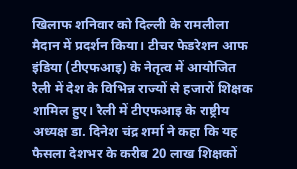खिलाफ शनिवार को दिल्ली के रामलीला मैदान में प्रदर्शन किया। टीचर फेडरेशन आफ इंडिया (टीएफआइ) के नेतृत्व में आयोजित रैली में देश के विभिन्न राज्यों से हजारों शिक्षक शामिल हुए। रैली में टीएफआइ के राष्ट्रीय अध्यक्ष डा. दिनेश चंद्र शर्मा ने कहा कि यह फैसला देशभर के करीब 20 लाख शिक्षकों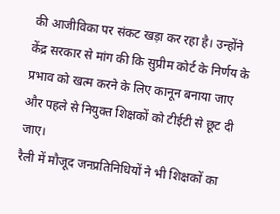की आजीविका पर संकट खड़ा कर रहा है। उन्होंने केंद्र सरकार से मांग की कि सुप्रीम कोर्ट के निर्णय के प्रभाव को खत्म करने के लिए कानून बनाया जाए और पहले से नियुक्त शिक्षकों को टीईटी से छूट दी जाए।
रैली में मौजूद जनप्रतिनिधियों ने भी शिक्षकों का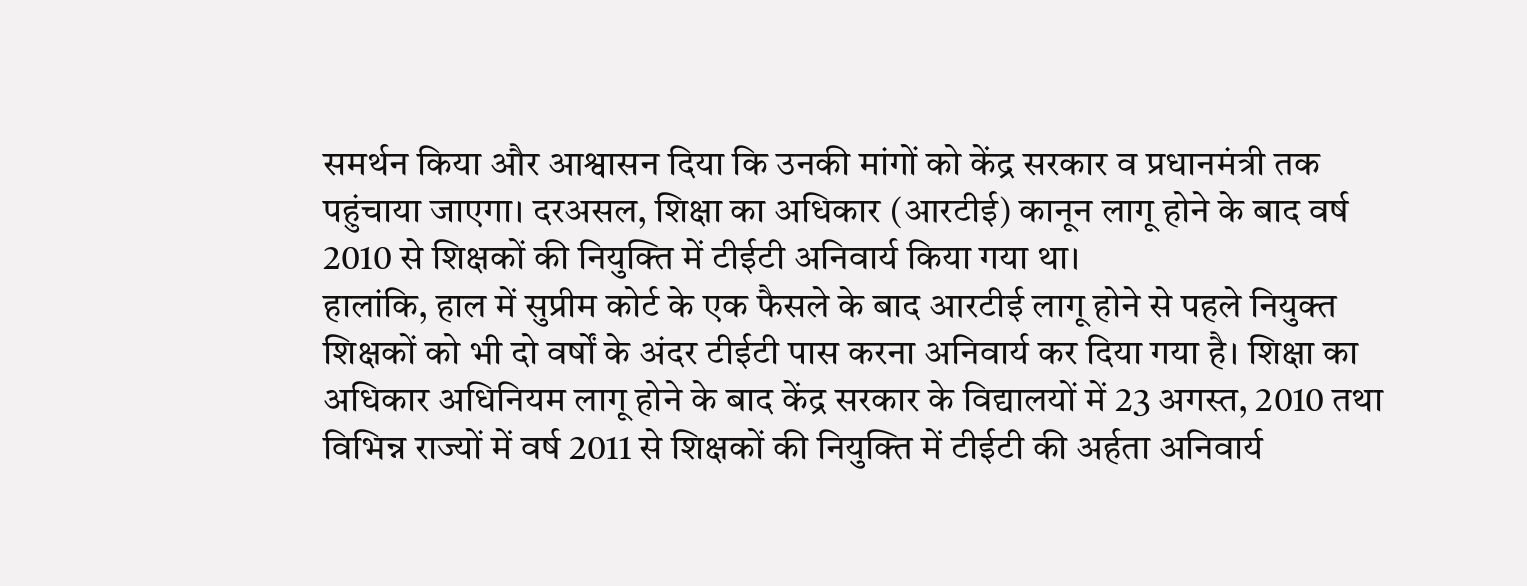समर्थन किया और आश्वासन दिया कि उनकी मांगों को केंद्र सरकार व प्रधानमंत्री तक पहुंचाया जाएगा। दरअसल, शिक्षा का अधिकार (आरटीई) कानून लागू होने के बाद वर्ष 2010 से शिक्षकों की नियुक्ति में टीईटी अनिवार्य किया गया था।
हालांकि, हाल में सुप्रीम कोर्ट के एक फैसले के बाद आरटीई लागू होने से पहले नियुक्त शिक्षकों को भी दो वर्षों के अंदर टीईटी पास करना अनिवार्य कर दिया गया है। शिक्षा का अधिकार अधिनियम लागू होने के बाद केंद्र सरकार के विद्यालयों में 23 अगस्त, 2010 तथा विभिन्न राज्यों में वर्ष 2011 से शिक्षकों की नियुक्ति में टीईटी की अर्हता अनिवार्य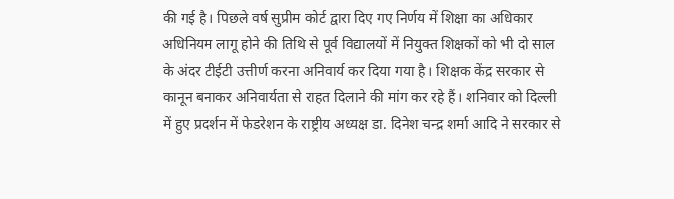की गई है। पिछले वर्ष सुप्रीम कोर्ट द्वारा दिए गए निर्णय में शिक्षा का अधिकार अधिनियम लागू होने की तिथि से पूर्व विद्यालयों में नियुक्त शिक्षकों को भी दो साल के अंदर टीईटी उत्तीर्ण करना अनिवार्य कर दिया गया है। शिक्षक केंद्र सरकार से कानून बनाकर अनिवार्यता से राहत दिलाने की मांग कर रहे हैं। शनिवार को दिल्ली में हुए प्रदर्शन में फेडरेशन के राष्ट्रीय अध्यक्ष डा. दिनेश चन्द्र शर्मा आदि ने सरकार से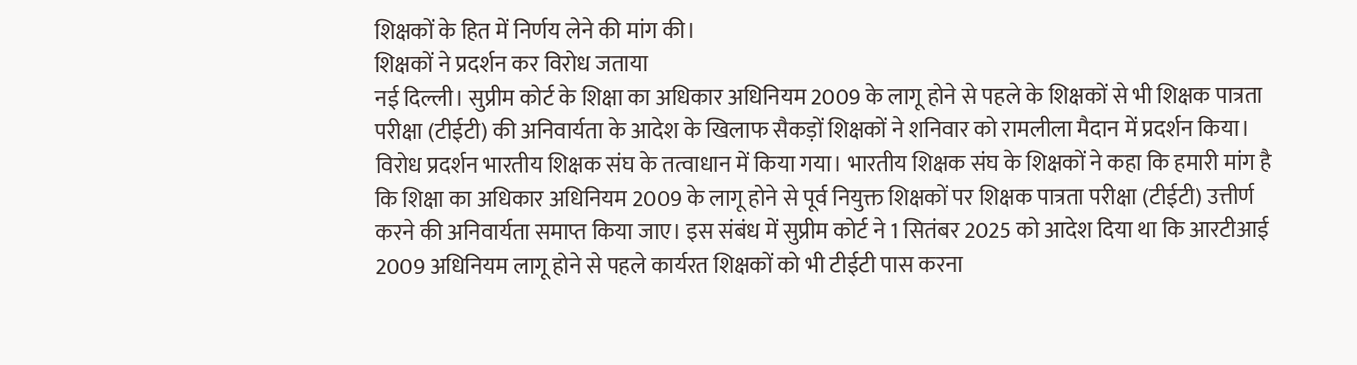शिक्षकों के हित में निर्णय लेने की मांग की।
शिक्षकों ने प्रदर्शन कर विरोध जताया
नई दिल्ली। सुप्रीम कोर्ट के शिक्षा का अधिकार अधिनियम 2009 के लागू होने से पहले के शिक्षकों से भी शिक्षक पात्रता परीक्षा (टीईटी) की अनिवार्यता के आदेश के खिलाफ सैकड़ों शिक्षकों ने शनिवार को रामलीला मैदान में प्रदर्शन किया।
विरोध प्रदर्शन भारतीय शिक्षक संघ के तत्वाधान में किया गया। भारतीय शिक्षक संघ के शिक्षकों ने कहा कि हमारी मांग है कि शिक्षा का अधिकार अधिनियम 2009 के लागू होने से पूर्व नियुक्त शिक्षकों पर शिक्षक पात्रता परीक्षा (टीईटी) उत्तीर्ण करने की अनिवार्यता समाप्त किया जाए। इस संबंध में सुप्रीम कोर्ट ने 1 सितंबर 2025 को आदेश दिया था कि आरटीआई 2009 अधिनियम लागू होने से पहले कार्यरत शिक्षकों को भी टीईटी पास करना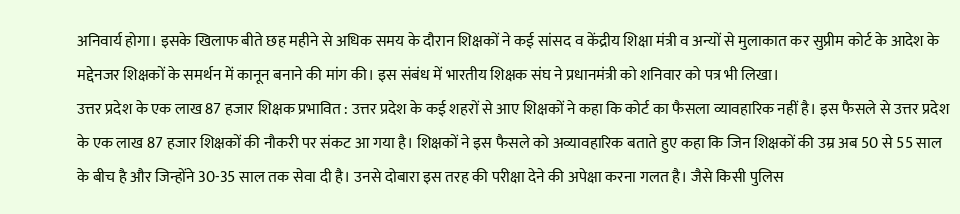अनिवार्य होगा। इसके खिलाफ बीते छह महीने से अधिक समय के दौरान शिक्षकों ने कई सांसद व केंद्रीय शिक्षा मंत्री व अन्यों से मुलाकात कर सुप्रीम कोर्ट के आदेश के मद्देनजर शिक्षकों के समर्थन में कानून बनाने की मांग की। इस संबंध में भारतीय शिक्षक संघ ने प्रधानमंत्री को शनिवार को पत्र भी लिखा।
उत्तर प्रदेश के एक लाख 87 हजार शिक्षक प्रभावित : उत्तर प्रदेश के कई शहरों से आए शिक्षकों ने कहा कि कोर्ट का फैसला व्यावहारिक नहीं है। इस फैसले से उत्तर प्रदेश के एक लाख 87 हजार शिक्षकों की नौकरी पर संकट आ गया है। शिक्षकों ने इस फैसले को अव्यावहारिक बताते हुए कहा कि जिन शिक्षकों की उम्र अब 50 से 55 साल के बीच है और जिन्होंने 30-35 साल तक सेवा दी है। उनसे दोबारा इस तरह की परीक्षा देने की अपेक्षा करना गलत है। जैसे किसी पुलिस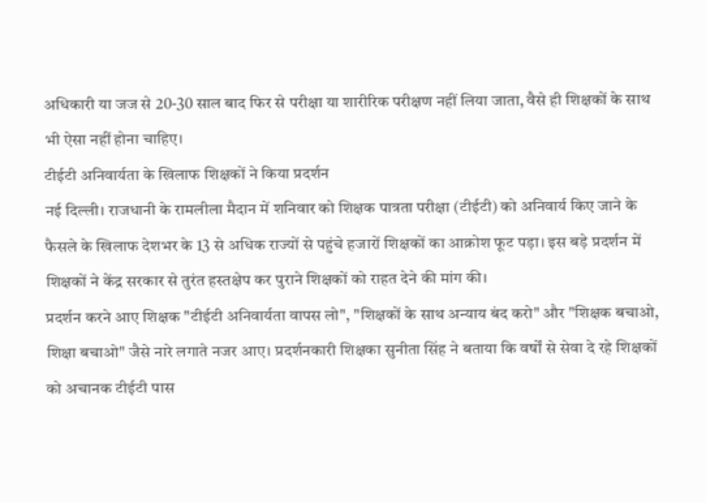अधिकारी या जज से 20-30 साल बाद फिर से परीक्षा या शारीरिक परीक्षण नहीं लिया जाता, वैसे ही शिक्षकों के साथ भी ऐसा नहीं होना चाहिए।
टीईटी अनिवार्यता के खिलाफ शिक्षकों ने किया प्रदर्शन
नई दिल्ली। राजधानी के रामलीला मैदान में शनिवार को शिक्षक पात्रता परीक्षा (टीईटी) को अनिवार्य किए जाने के फैसले के खिलाफ देशभर के 13 से अधिक राज्यों से पहुंचे हजारों शिक्षकों का आक्रोश फूट पड़ा। इस बड़े प्रदर्शन में शिक्षकों ने केंद्र सरकार से तुरंत हस्तक्षेप कर पुराने शिक्षकों को राहत देने की मांग की।
प्रदर्शन करने आए शिक्षक "टीईटी अनिवार्यता वापस लो", "शिक्षकों के साथ अन्याय बंद करो" और "शिक्षक बचाओ, शिक्षा बचाओ" जैसे नारे लगाते नजर आए। प्रदर्शनकारी शिक्षका सुनीता सिंह ने बताया कि वर्षों से सेवा दे रहे शिक्षकों को अचानक टीईटी पास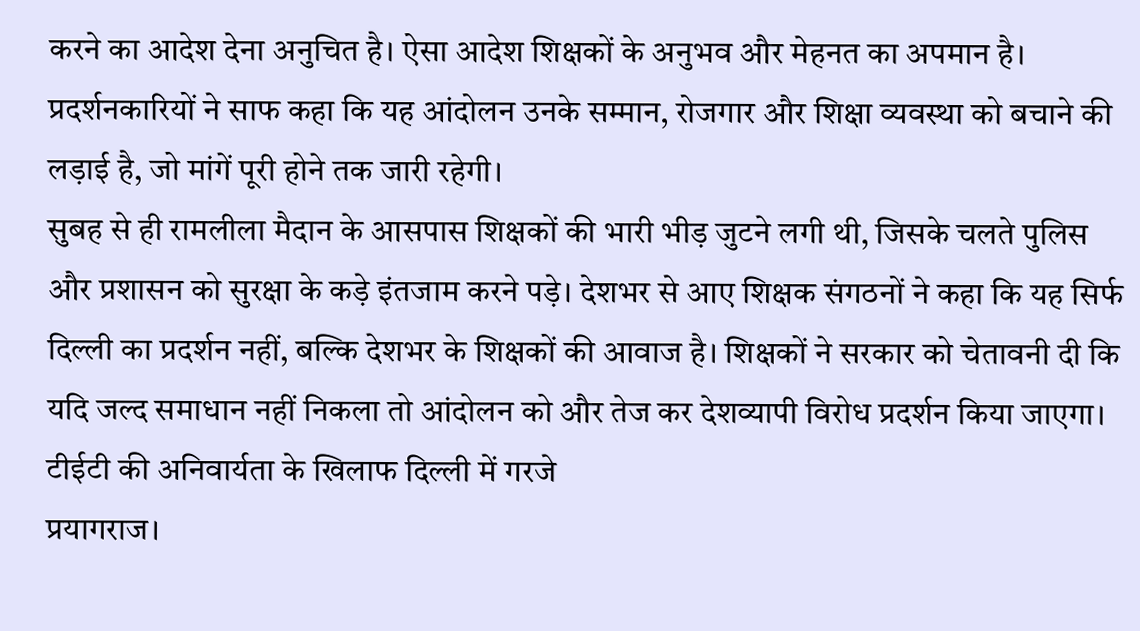करने का आदेश देना अनुचित है। ऐसा आदेश शिक्षकों के अनुभव और मेहनत का अपमान है। प्रदर्शनकारियों ने साफ कहा कि यह आंदोलन उनके सम्मान, रोजगार और शिक्षा व्यवस्था को बचाने की लड़ाई है, जो मांगें पूरी होने तक जारी रहेगी।
सुबह से ही रामलीला मैदान के आसपास शिक्षकों की भारी भीड़ जुटने लगी थी, जिसके चलते पुलिस और प्रशासन को सुरक्षा के कड़े इंतजाम करने पड़े। देशभर से आए शिक्षक संगठनों ने कहा कि यह सिर्फ दिल्ली का प्रदर्शन नहीं, बल्कि देशभर के शिक्षकों की आवाज है। शिक्षकों ने सरकार को चेतावनी दी कि यदि जल्द समाधान नहीं निकला तो आंदोलन को और तेज कर देशव्यापी विरोध प्रदर्शन किया जाएगा।
टीईटी की अनिवार्यता के खिलाफ दिल्ली में गरजे
प्रयागराज।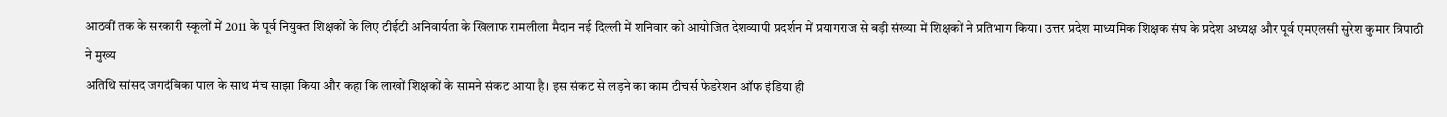आठवीं तक के सरकारी स्कूलों में 2011 के पूर्व नियुक्त शिक्षकों के लिए टीईटी अनिवार्यता के खिलाफ रामलीला मैदान नई दिल्ली में शनिवार को आयोजित देशव्यापी प्रदर्शन में प्रयागराज से बड़ी संख्या में शिक्षकों ने प्रतिभाग किया। उत्तर प्रदेश माध्यमिक शिक्षक संघ के प्रदेश अध्यक्ष और पूर्व एमएलसी सुरेश कुमार त्रिपाठी ने मुख्य
अतिथि सांसद जगदंबिका पाल के साथ मंच साझा किया और कहा कि लाखों शिक्षकों के सामने संकट आया है। इस संकट से लड़ने का काम टीचर्स फेडरेशन ऑफ इंडिया ही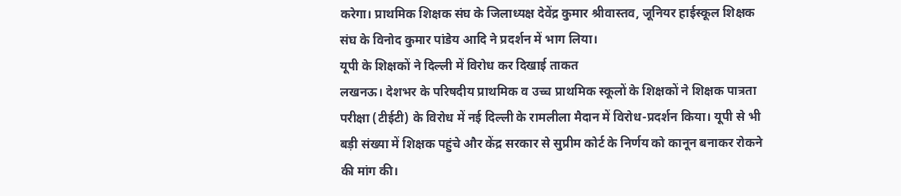करेगा। प्राथमिक शिक्षक संघ के जिलाध्यक्ष देवेंद्र कुमार श्रीवास्तव, जूनियर हाईस्कूल शिक्षक संघ के विनोद कुमार पांडेय आदि ने प्रदर्शन में भाग लिया।
यूपी के शिक्षकों ने दिल्ली में विरोध कर दिखाई ताकत
लखनऊ। देशभर के परिषदीय प्राथमिक व उच्च प्राथमिक स्कूलों के शिक्षकों ने शिक्षक पात्रता परीक्षा (टीईटी) के विरोध में नई दिल्ली के रामलीला मैदान में विरोध-प्रदर्शन किया। यूपी से भी बड़ी संख्या में शिक्षक पहुंचे और केंद्र सरकार से सुप्रीम कोर्ट के निर्णय को कानून बनाकर रोकने की मांग की।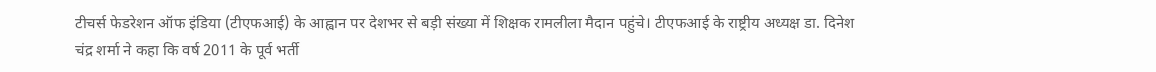टीचर्स फेडरेशन ऑफ इंडिया (टीएफआई) के आह्वान पर देशभर से बड़ी संख्या में शिक्षक रामलीला मैदान पहुंचे। टीएफआई के राष्ट्रीय अध्यक्ष डा. दिनेश चंद्र शर्मा ने कहा कि वर्ष 2011 के पूर्व भर्ती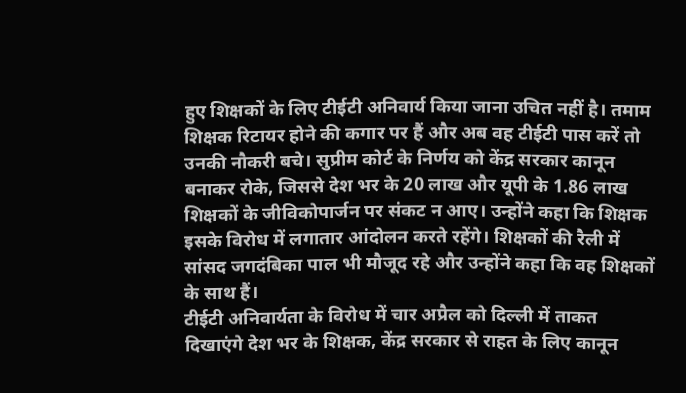हुए शिक्षकों के लिए टीईटी अनिवार्य किया जाना उचित नहीं है। तमाम शिक्षक रिटायर होने की कगार पर हैं और अब वह टीईटी पास करें तो उनकी नौकरी बचे। सुप्रीम कोर्ट के निर्णय को केंद्र सरकार कानून बनाकर रोके, जिससे देश भर के 20 लाख और यूपी के 1.86 लाख शिक्षकों के जीविकोपार्जन पर संकट न आए। उन्होंने कहा कि शिक्षक इसके विरोध में लगातार आंदोलन करते रहेंगे। शिक्षकों की रैली में सांसद जगदंबिका पाल भी मौजूद रहे और उन्होंने कहा कि वह शिक्षकों के साथ हैं।
टीईटी अनिवार्यता के विरोध में चार अप्रैल को दिल्ली में ताकत दिखाएंगे देश भर के शिक्षक, केंद्र सरकार से राहत के लिए कानून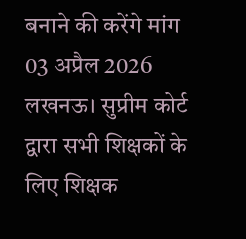बनाने की करेंगे मांग
03 अप्रैल 2026
लखनऊ। सुप्रीम कोर्ट द्वारा सभी शिक्षकों के लिए शिक्षक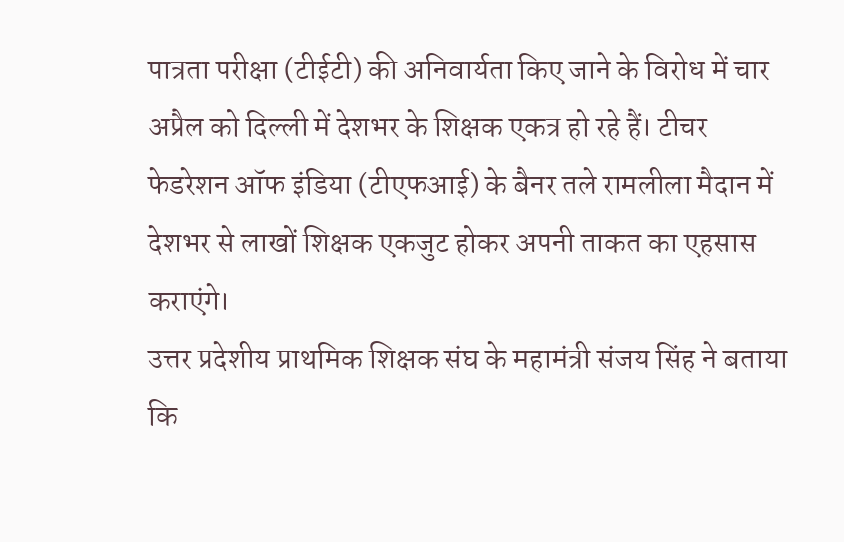पात्रता परीक्षा (टीईटी) की अनिवार्यता किए जाने के विरोध में चार अप्रैल को दिल्ली में देशभर के शिक्षक एकत्र हो रहे हैं। टीचर फेडरेशन ऑफ इंडिया (टीएफआई) के बैनर तले रामलीला मैदान में देशभर से लाखों शिक्षक एकजुट होकर अपनी ताकत का एहसास कराएंगे।
उत्तर प्रदेशीय प्राथमिक शिक्षक संघ के महामंत्री संजय सिंह ने बताया कि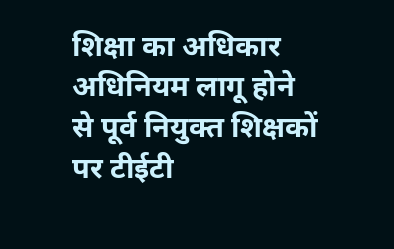शिक्षा का अधिकार अधिनियम लागू होने से पूर्व नियुक्त शिक्षकों पर टीईटी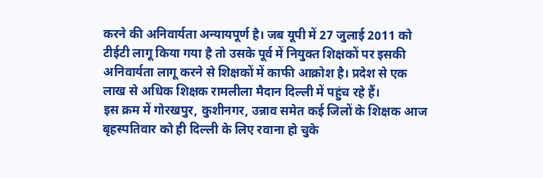करने की अनिवार्यता अन्यायपूर्ण है। जब यूपी में 27 जुलाई 2011 को टीईटी लागू किया गया है तो उसके पूर्व में नियुक्त शिक्षकों पर इसकी अनिवार्यता लागू करने से शिक्षकों में काफी आक्रोश है। प्रदेश से एक लाख से अधिक शिक्षक रामलीला मैदान दिल्ली में पहुंच रहे हैं।
इस क्रम में गोरखपुर, कुशीनगर, उन्नाव समेत कई जिलों के शिक्षक आज बृहस्पतिवार को ही दिल्ली के लिए रवाना हो चुके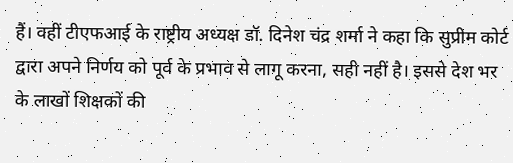हैं। वहीं टीएफआई के राष्ट्रीय अध्यक्ष डॉ. दिनेश चंद्र शर्मा ने कहा कि सुप्रीम कोर्ट द्वारा अपने निर्णय को पूर्व के प्रभाव से लागू करना, सही नहीं है। इससे देश भर के लाखों शिक्षकों की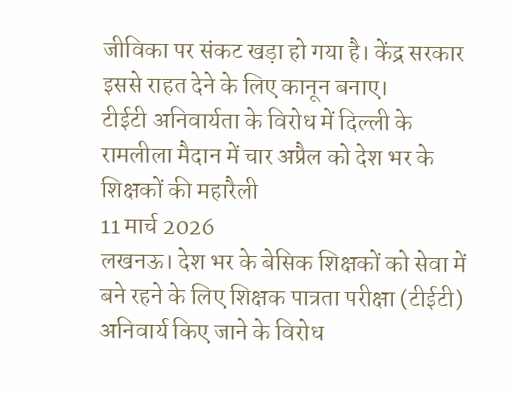जीविका पर संकट खड़ा हो गया है। केंद्र सरकार इससे राहत देने के लिए कानून बनाए।
टीईटी अनिवार्यता के विरोध में दिल्ली के रामलीला मैदान में चार अप्रैल को देश भर के शिक्षकों की महारैली
11 मार्च 2026
लखनऊ। देश भर के बेसिक शिक्षकों को सेवा में बने रहने के लिए शिक्षक पात्रता परीक्षा (टीईटी) अनिवार्य किए जाने के विरोध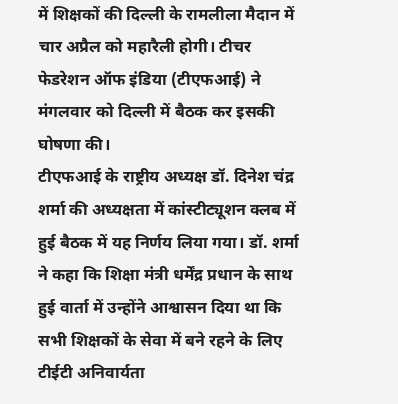में शिक्षकों की दिल्ली के रामलीला मैदान में चार अप्रैल को महारैली होगी। टीचर फेडरेशन ऑफ इंडिया (टीएफआई) ने मंगलवार को दिल्ली में बैठक कर इसकी घोषणा की।
टीएफआई के राष्ट्रीय अध्यक्ष डॉ. दिनेश चंद्र शर्मा की अध्यक्षता में कांस्टीट्यूशन क्लब में हुई बैठक में यह निर्णय लिया गया। डॉ. शर्मा ने कहा कि शिक्षा मंत्री धर्मेंद्र प्रधान के साथ हुई वार्ता में उन्होंने आश्वासन दिया था कि सभी शिक्षकों के सेवा में बने रहने के लिए टीईटी अनिवार्यता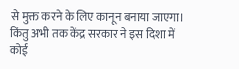से मुक्त करने के लिए कानून बनाया जाएगा। किंतु अभी तक केंद्र सरकार ने इस दिशा में कोई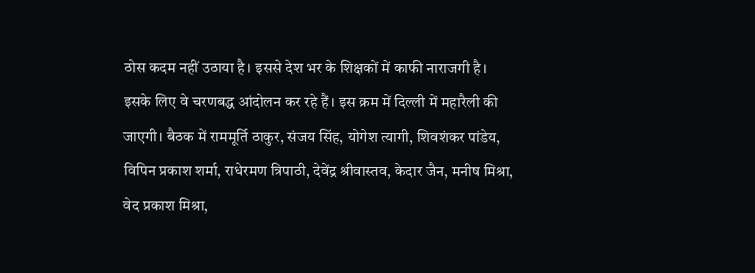ठोस कदम नहीं उठाया है। इससे देश भर के शिक्षकों में काफी नाराजगी है।
इसके लिए वे चरणबद्ध आंदोलन कर रहे हैं। इस क्रम में दिल्ली में महारैली की जाएगी। बैठक में राममूर्ति ठाकुर, संजय सिंह, योगेश त्यागी, शिवशंकर पांडेय, विपिन प्रकाश शर्मा, राधेरमण त्रिपाठी, देवेंद्र श्रीवास्तव, केदार जैन, मनीष मिश्रा, वेद प्रकाश मिश्रा,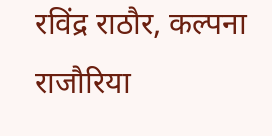रविंद्र राठौर, कल्पना राजौरिया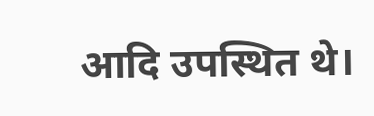आदि उपस्थित थे।